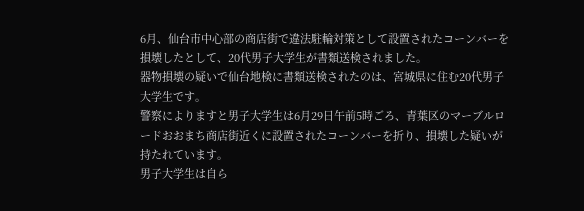6月、仙台市中心部の商店街で違法駐輪対策として設置されたコーンバーを損壊したとして、20代男子大学生が書類送検されました。
器物損壊の疑いで仙台地検に書類送検されたのは、宮城県に住む20代男子大学生です。
警察によりますと男子大学生は6月29日午前5時ごろ、青葉区のマーブルロードおおまち商店街近くに設置されたコーンバーを折り、損壊した疑いが持たれています。
男子大学生は自ら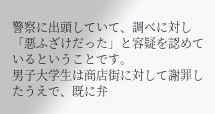警察に出頭していて、調べに対し「悪ふざけだった」と容疑を認めているということです。
男子大学生は商店街に対して謝罪したうえで、既に弁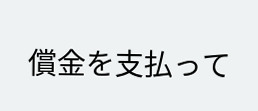償金を支払って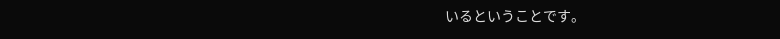いるということです。